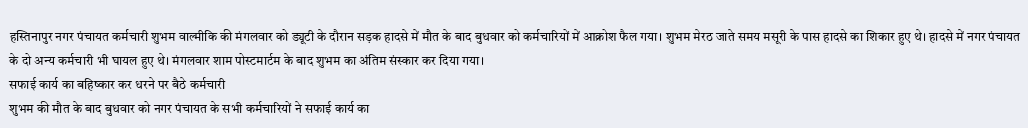हस्तिनापुर नगर पंचायत कर्मचारी शुभम वाल्मीकि की मंगलवार को ड्यूटी के दौरान सड़क हादसे में मौत के बाद बुधवार को कर्मचारियों में आक्रोश फैल गया। शुभम मेरठ जाते समय मसूरी के पास हादसे का शिकार हुए थे। हादसे में नगर पंचायत के दो अन्य कर्मचारी भी घायल हुए थे। मंगलवार शाम पोस्टमार्टम के बाद शुभम का अंतिम संस्कार कर दिया गया।
सफाई कार्य का बहिष्कार कर धरने पर बैठे कर्मचारी
शुभम की मौत के बाद बुधवार को नगर पंचायत के सभी कर्मचारियों ने सफाई कार्य का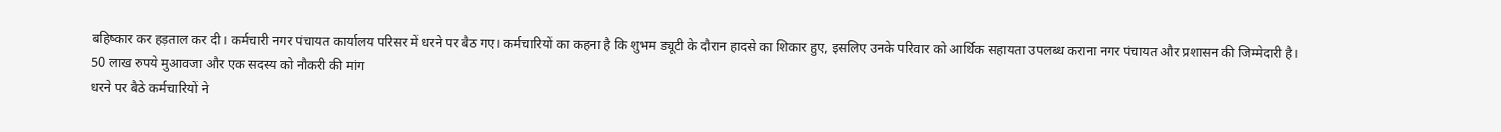बहिष्कार कर हड़ताल कर दी। कर्मचारी नगर पंचायत कार्यालय परिसर में धरने पर बैठ गए। कर्मचारियों का कहना है कि शुभम ड्यूटी के दौरान हादसे का शिकार हुए, इसलिए उनके परिवार को आर्थिक सहायता उपलब्ध कराना नगर पंचायत और प्रशासन की जिम्मेदारी है।
50 लाख रुपये मुआवजा और एक सदस्य को नौकरी की मांग
धरने पर बैठे कर्मचारियों ने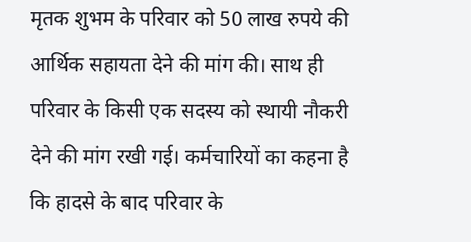मृतक शुभम के परिवार को 50 लाख रुपये की आर्थिक सहायता देने की मांग की। साथ ही परिवार के किसी एक सदस्य को स्थायी नौकरी देने की मांग रखी गई। कर्मचारियों का कहना है कि हादसे के बाद परिवार के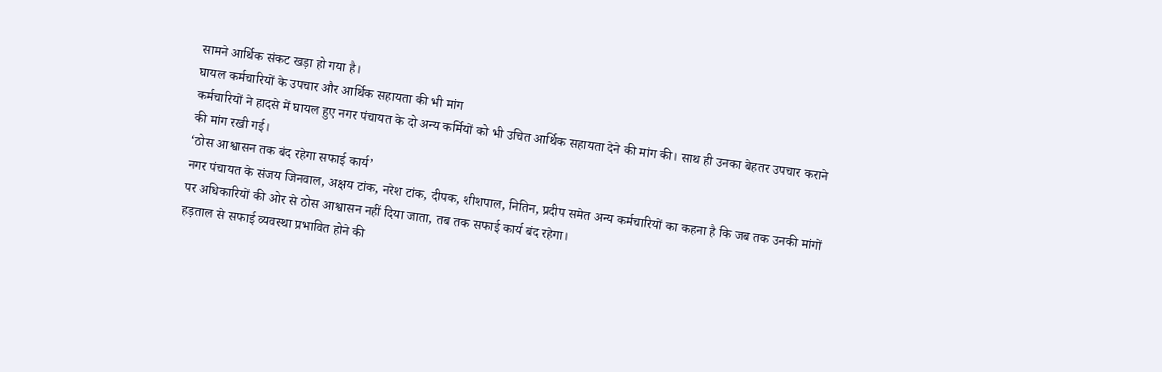सामने आर्थिक संकट खड़ा हो गया है।
घायल कर्मचारियों के उपचार और आर्थिक सहायता की भी मांग
कर्मचारियों ने हादसे में घायल हुए नगर पंचायत के दो अन्य कर्मियों को भी उचित आर्थिक सहायता देने की मांग की। साथ ही उनका बेहतर उपचार कराने की मांग रखी गई।
‘ठोस आश्वासन तक बंद रहेगा सफाई कार्य’
नगर पंचायत के संजय जिनवाल, अक्षय टांक, नरेश टांक, दीपक, शीशपाल, नितिन, प्रदीप समेत अन्य कर्मचारियों का कहना है कि जब तक उनकी मांगों पर अधिकारियों की ओर से ठोस आश्वासन नहीं दिया जाता, तब तक सफाई कार्य बंद रहेगा।
हड़ताल से सफाई व्यवस्था प्रभावित होने की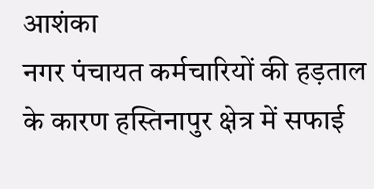आशंका
नगर पंचायत कर्मचारियों की हड़ताल के कारण हस्तिनापुर क्षेत्र में सफाई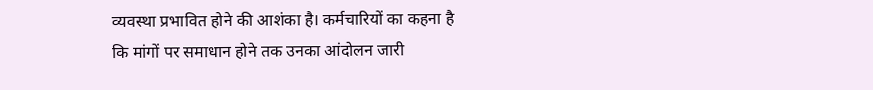व्यवस्था प्रभावित होने की आशंका है। कर्मचारियों का कहना है कि मांगों पर समाधान होने तक उनका आंदोलन जारी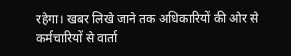रहेगा। खबर लिखे जाने तक अधिकारियों की ओर से कर्मचारियों से वार्ता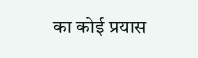का कोई प्रयास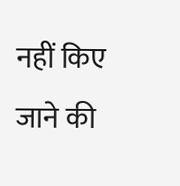नहीं किए जाने की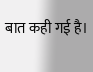बात कही गई है।